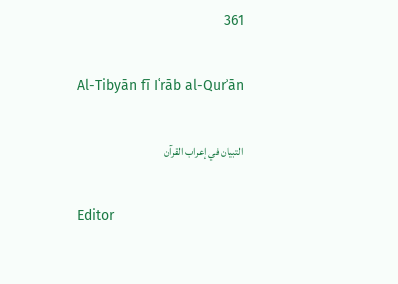361

Al-Tibyān fī Iʿrāb al-Qurʾān

التبيان في إعراب القرآن

Editor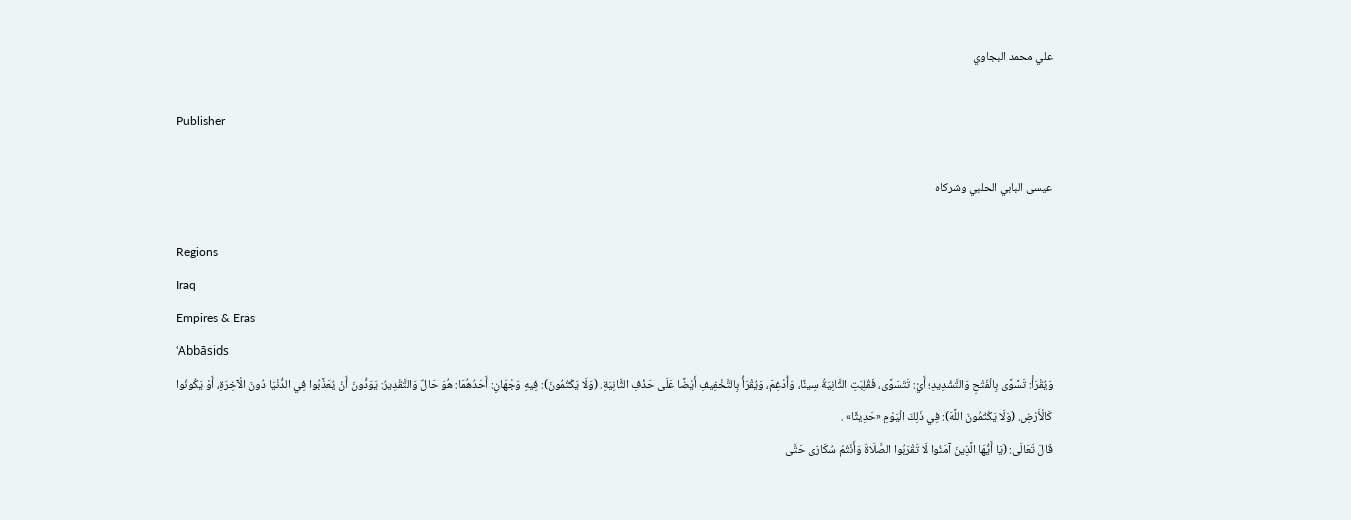علي محمد البجاوي

Publisher

عيسى البابي الحلبي وشركاه

Regions
Iraq
Empires & Eras
ʿAbbāsids
وَيُقْرَأْ: تَسَّوَّى بِالْفَتْحِ وَالتَّشْدِيدِ؛ أَيْ: تَتَسَوَّى، فَقُلِبَتِ الثَّانِيَةُ سِينًا، وَأُدْغِمَ، وَيُقْرَأُ بِالتَّخْفِيفِ أَيْضًا عَلَى حَذْفِ الثَّانِيَةِ. (وَلَا يَكْتُمُونَ): فِيهِ وَجْهَانِ: أَحَدُهُمَا: هُوَ حَالٌ وَالتَّقْدِيرُ: يَوَدُّونَ أَنْ يُعَذَّبُوا فِي الدُّنْيَا دُونَ الْآخِرَةِ، أَوْ يَكُونُوا كَالْأَرْضِ. (وَلَا يَكْتُمُونَ اللَّهَ): فِي ذَلِكَ الْيَوْمِ «حَدِيثًا» .
قَالَ تَعَالَى: (يَا أَيُّهَا الَّذِينَ آمَنُوا لَا تَقْرَبُوا الصَّلَاةَ وَأَنْتُمْ سُكَارَى حَتَّى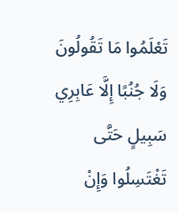تَعْلَمُوا مَا تَقُولُونَ وَلَا جُنُبًا إِلَّا عَابِرِي سَبِيلٍ حَتَّى تَغْتَسِلُوا وَإِنْ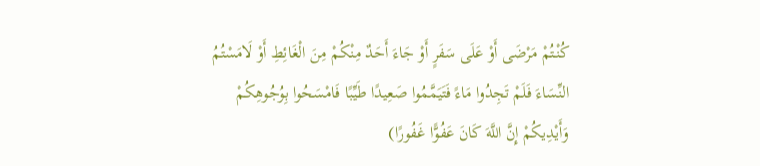كُنْتُمْ مَرْضَى أَوْ عَلَى سَفَرٍ أَوْ جَاءَ أَحَدٌ مِنْكُمْ مِنَ الْغَائِطِ أَوْ لَامَسْتُمُ النِّسَاءَ فَلَمْ تَجِدُوا مَاءً فَتَيَمَّمُوا صَعِيدًا طَيِّبًا فَامْسَحُوا بِوُجُوهِكُمْ وَأَيْدِيكُمْ إِنَّ اللَّهَ كَانَ عَفُوًّا غَفُورًا)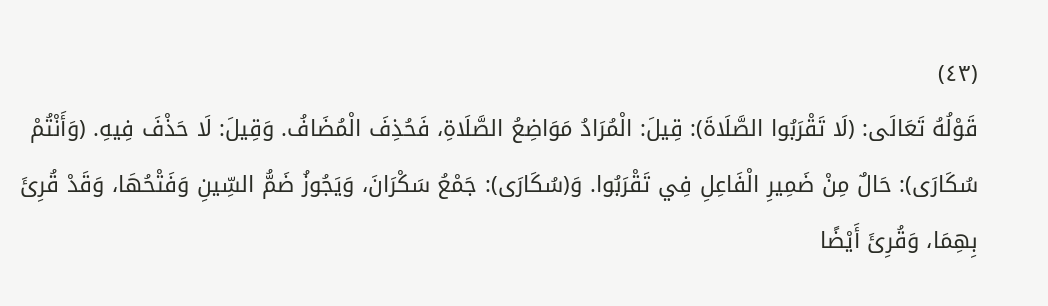(٤٣)
قَوْلُهُ تَعَالَى: (لَا تَقْرَبُوا الصَّلَاةَ): قِيلَ: الْمُرَادُ مَوَاضِعُ الصَّلَاةِ، فَحُذِفَ الْمُضَافُ. وَقِيلَ: لَا حَذْفَ فِيهِ. (وَأَنْتُمْ سُكَارَى): حَالٌ مِنْ ضَمِيرِ الْفَاعِلِ فِي تَقْرَبُوا. وَ(سُكَارَى): جَمْعُ سَكْرَانَ، وَيَجُوزُ ضَمُّ السِّينِ وَفَتْحُهَا، وَقَدْ قُرِئَ بِهِمَا، وَقُرِئَ أَيْضًا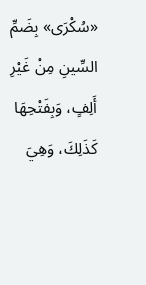«سُكْرَى» بِضَمِّ السِّينِ مِنْ غَيْرِ أَلِفٍ، وَبِفَتْحِهَا كَذَلِكَ، وَهِيَ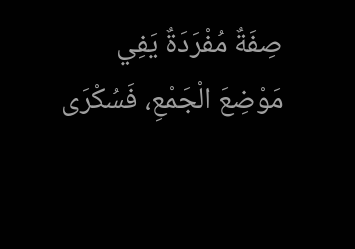صِفَةٌ مُفْرَدَةٌ يَفِي مَوْضِعَ الْجَمْعِ، فَسُكْرَى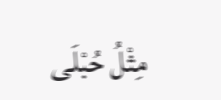مِثْلُ حُبْلَى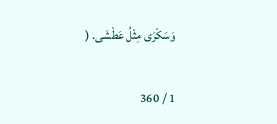وَسَكْرَى مِثْلُ عَطْشَى. (

1 / 360